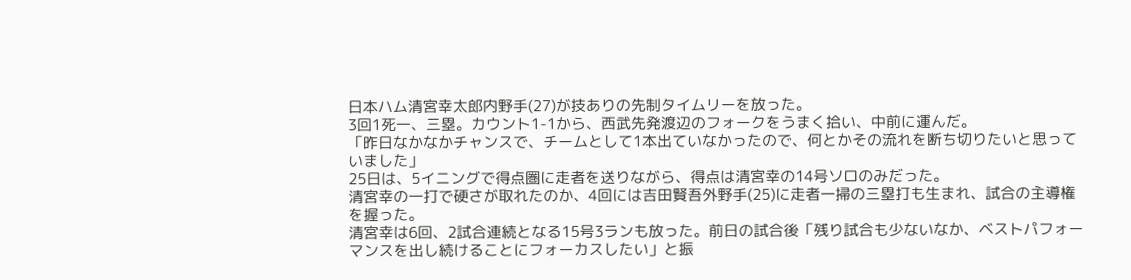日本ハム清宮幸太郎内野手(27)が技ありの先制タイムリーを放った。
3回1死一、三塁。カウント1-1から、西武先発渡辺のフォークをうまく拾い、中前に運んだ。
「昨日なかなかチャンスで、チームとして1本出ていなかったので、何とかその流れを断ち切りたいと思っていました」
25日は、5イニングで得点圏に走者を送りながら、得点は清宮幸の14号ソロのみだった。
清宮幸の一打で硬さが取れたのか、4回には吉田賢吾外野手(25)に走者一掃の三塁打も生まれ、試合の主導権を握った。
清宮幸は6回、2試合連続となる15号3ランも放った。前日の試合後「残り試合も少ないなか、ベストパフォーマンスを出し続けることにフォーカスしたい」と振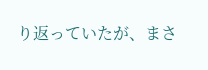り返っていたが、まさ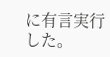に有言実行した。